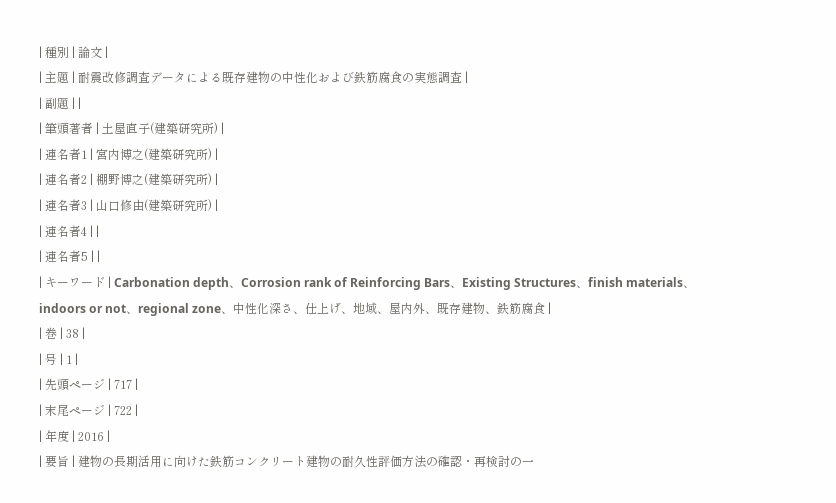| 種別 | 論文 |
| 主題 | 耐震改修調査データによる既存建物の中性化および鉄筋腐食の実態調査 |
| 副題 | |
| 筆頭著者 | 土屋直子(建築研究所) |
| 連名者1 | 宮内博之(建築研究所) |
| 連名者2 | 棚野博之(建築研究所) |
| 連名者3 | 山口修由(建築研究所) |
| 連名者4 | |
| 連名者5 | |
| キーワード | Carbonation depth、Corrosion rank of Reinforcing Bars、Existing Structures、finish materials、indoors or not、regional zone、中性化深さ、仕上げ、地域、屋内外、既存建物、鉄筋腐食 |
| 巻 | 38 |
| 号 | 1 |
| 先頭ページ | 717 |
| 末尾ページ | 722 |
| 年度 | 2016 |
| 要旨 | 建物の長期活用に向けた鉄筋コンクリート建物の耐久性評価方法の確認・再検討の一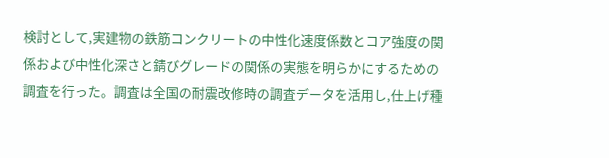検討として,実建物の鉄筋コンクリートの中性化速度係数とコア強度の関係および中性化深さと錆びグレードの関係の実態を明らかにするための調査を行った。調査は全国の耐震改修時の調査データを活用し,仕上げ種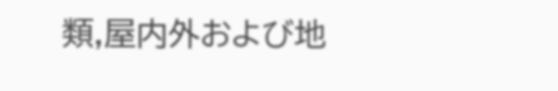類,屋内外および地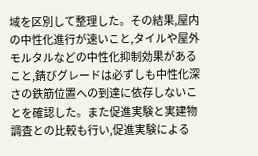域を区別して整理した。その結果,屋内の中性化進行が速いこと,タイルや屋外モルタルなどの中性化抑制効果があること,錆びグレードは必ずしも中性化深さの鉄筋位置への到達に依存しないことを確認した。また促進実験と実建物調査との比較も行い,促進実験による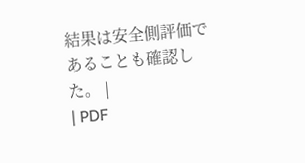結果は安全側評価であることも確認した。 |
| PDF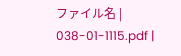ファイル名 | 038-01-1115.pdf |